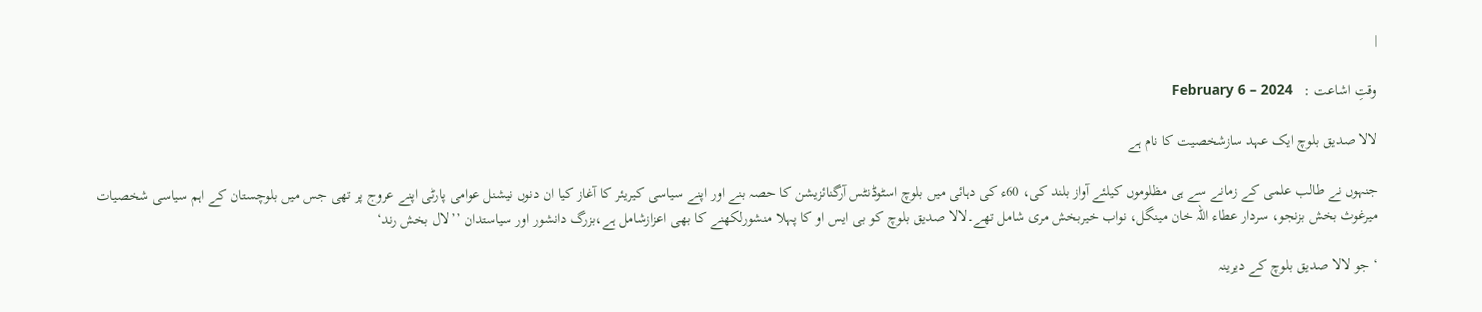|

وقتِ اشاعت :   February 6 – 2024

لالا صدیق بلوچ ایک عہد سازشخصیت کا نام ہے

جنہوں نے طالب علمی کے زمانے سے ہی مظلوموں کیلئے آواز بلند کی، 60ء کی دہائی میں بلوچ اسٹوڈنٹس آرگنائزیشن کا حصہ بنے اور اپنے سیاسی کیریئر کا آغاز کیا ان دنوں نیشنل عوامی پارٹی اپنے عروج پر تھی جس میں بلوچستان کے اہم سیاسی شخصیات میرغوث بخش بزنجو، سردار عطاء اللہ خان مینگل، نواب خیربخش مری شامل تھے۔لالا صدیق بلوچ کو بی ایس او کا پہلا منشورلکھنے کا بھی اعزازشامل ہے،بزرگ دانشور اور سیاستدان ’’لال بخش رند‘

‘ جو لالا صدیق بلوچ کے دیرینہ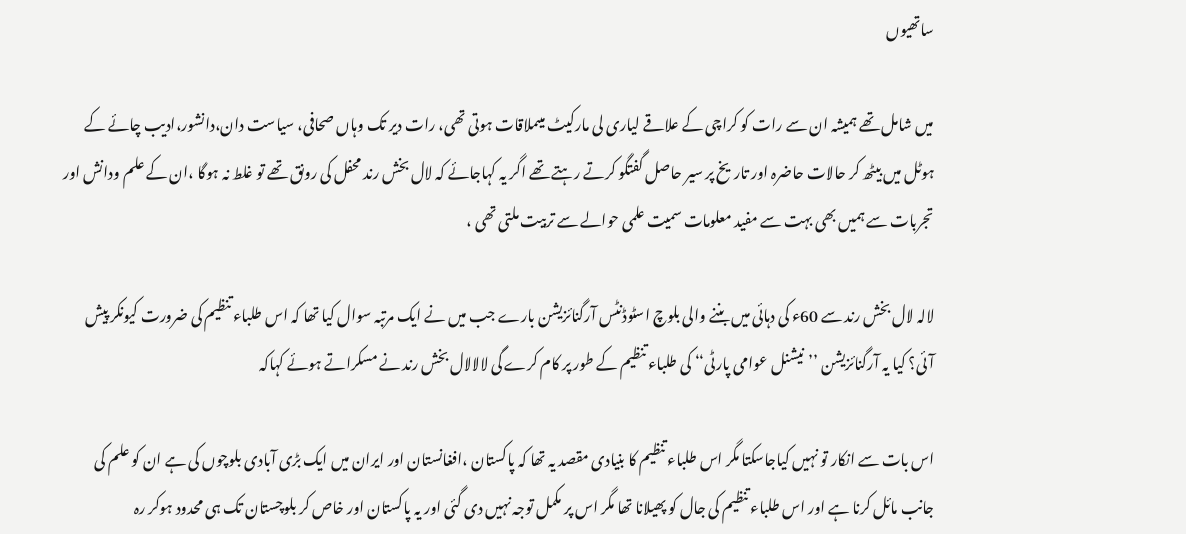ساتھیوں

میں شامل تھے ہمیشہ ان سے رات کو کراچی کے علاقے لیاری لی مارکیٹ میںملاقات ہوتی تھی، رات دیر تک وہاں صحافی، سیاست دان،دانشور،ادیب چائے کے ہوٹل میں بیٹھ کر حالات حاضرہ اور تاریخ پر سیر حاصل گفتگو کرتے رہتے تھے اگر یہ کہاجائے کہ لال بخش رند محفل کی رونق تھے تو غلط نہ ہوگا ،ان کے علم ودانش اور تجربات سے ہمیں بھی بہت سے مفید معلومات سمیت علمی حوالے سے تربیت ملتی تھی ،

لالہ لال بخش رند سے 60ء کی دہائی میں بننے والی بلوچ اسٹوڈنٹس آرگنائزیشن بارے جب میں نے ایک مرتبہ سوال کیا تھا کہ اس طلباء تنظیم کی ضرورت کیونکر پیش آئی؟ کیا یہ آرگنائزیشن ’’نیشنل عوامی پارٹی‘‘ کی طلباء تنظیم کے طور پر کام کرے گی لالالال بخش رند نے مسکراتے ہوئے کہاکہ

اس بات سے انکار تو نہیں کیاجاسکتا مگر اس طلباء تنظیم کا بنیادی مقصد یہ تھا کہ پاکستان ،افغانستان اور ایران میں ایک بڑی آبادی بلوچوں کی ہے ان کو علم کی جانب مائل کرنا ہے اور اس طلباء تنظیم کی جال کو پھیلانا تھا مگر اس پر مکمل توجہ نہیں دی گئی اور یہ پاکستان اور خاص کر بلوچستان تک ہی محدود ہوکر رہ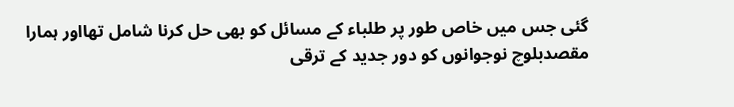گئی جس میں خاص طور پر طلباء کے مسائل کو بھی حل کرنا شامل تھااور ہمارا مقصدبلوچ نوجوانوں کو دور جدید کے ترقی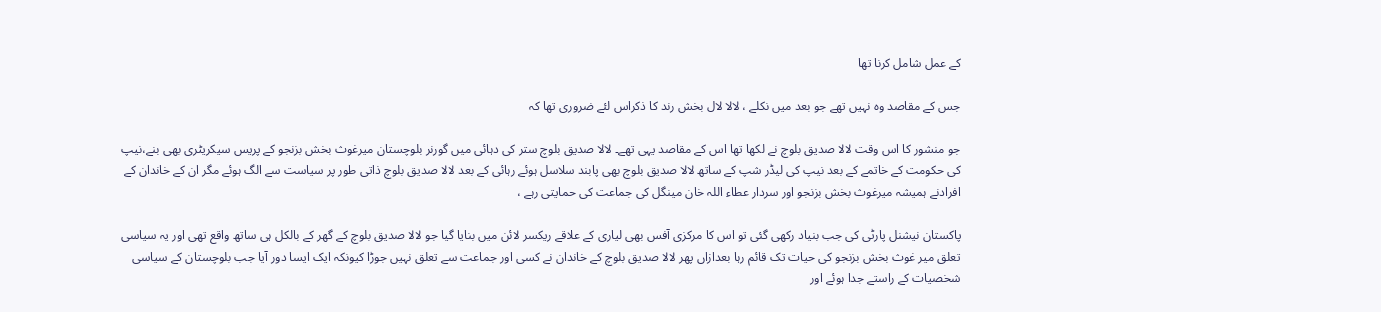کے عمل شامل کرنا تھا

جس کے مقاصد وہ نہیں تھے جو بعد میں نکلے ، لالا لال بخش رند کا ذکراس لئے ضروری تھا کہ

جو منشور کا اس وقت لالا صدیق بلوچ نے لکھا تھا اس کے مقاصد یہی تھے۔ لالا صدیق بلوچ ستر کی دہائی میں گورنر بلوچستان میرغوث بخش بزنجو کے پریس سیکریٹری بھی بنے،نیپ کی حکومت کے خاتمے کے بعد نیپ کی لیڈر شپ کے ساتھ لالا صدیق بلوچ بھی پابند سلاسل ہوئے رہائی کے بعد لالا صدیق بلوچ ذاتی طور پر سیاست سے الگ ہوئے مگر ان کے خاندان کے افرادنے ہمیشہ میرغوث بخش بزنجو اور سردار عطاء اللہ خان مینگل کی جماعت کی حمایتی رہے ،

پاکستان نیشنل پارٹی کی جب بنیاد رکھی گئی تو اس کا مرکزی آفس بھی لیاری کے علاقے ریکسر لائن میں بنایا گیا جو لالا صدیق بلوچ کے گھر کے بالکل ہی ساتھ واقع تھی اور یہ سیاسی تعلق میر غوث بخش بزنجو کی حیات تک قائم رہا بعدازاں پھر لالا صدیق بلوچ کے خاندان نے کسی اور جماعت سے تعلق نہیں جوڑا کیونکہ ایک ایسا دور آیا جب بلوچستان کے سیاسی شخصیات کے راستے جدا ہوئے اور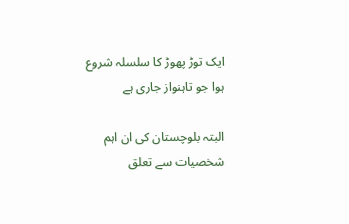ایک توڑ پھوڑ کا سلسلہ شروع ہوا جو تاہنواز جاری ہے

البتہ بلوچستان کی ان اہم شخصیات سے تعلق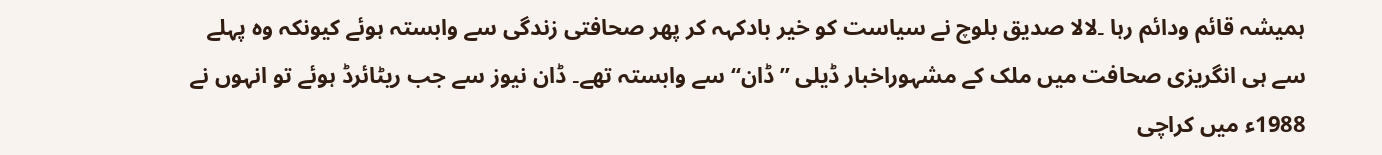ہمیشہ قائم ودائم رہا ۔لالا صدیق بلوچ نے سیاست کو خیر بادکہہ کر پھر صحافتی زندگی سے وابستہ ہوئے کیونکہ وہ پہلے سے ہی انگریزی صحافت میں ملک کے مشہوراخبار ڈیلی ’’ڈان‘‘ سے وابستہ تھے۔ ڈان نیوز سے جب ریٹائرڈ ہوئے تو انہوں نے 1988ء میں کراچی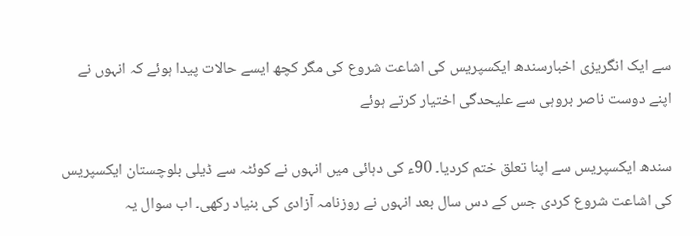سے ایک انگریزی اخبارسندھ ایکسپریس کی اشاعت شروع کی مگر کچھ ایسے حالات پیدا ہوئے کہ انہوں نے اپنے دوست ناصر بروہی سے علیحدگی اختیار کرتے ہوئے

سندھ ایکسپریس سے اپنا تعلق ختم کردیا۔ 90ء کی دہائی میں انہوں نے کوئٹہ سے ڈیلی بلوچستان ایکسپریس کی اشاعت شروع کردی جس کے دس سال بعد انہوں نے روزنامہ آزادی کی بنیاد رکھی۔ اب سوال یہ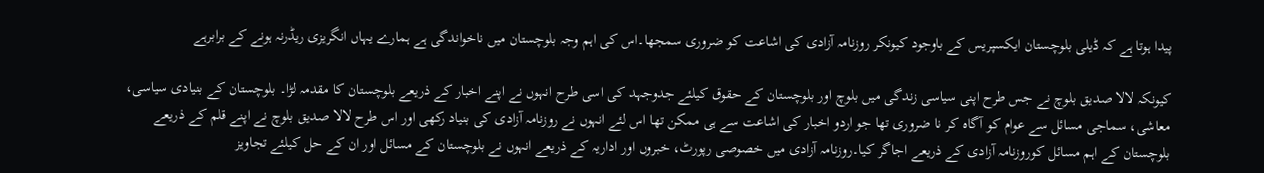پیدا ہوتا ہے کہ ڈیلی بلوچستان ایکسپریس کے باوجود کیونکر روزنامہ آزادی کی اشاعت کو ضروری سمجھا۔اس کی اہم وجہ بلوچستان میں ناخواندگی ہے ہمارے یہاں انگریزی ریڈرنہ ہونے کے برابرہے

کیونکہ لالا صدیق بلوچ نے جس طرح اپنی سیاسی زندگی میں بلوچ اور بلوچستان کے حقوق کیلئے جدوجہد کی اسی طرح انہوں نے اپنے اخبار کے ذریعے بلوچستان کا مقدمہ لڑا۔ بلوچستان کے بنیادی سیاسی، معاشی، سماجی مسائل سے عوام کو آگاہ کر نا ضروری تھا جو اردو اخبار کی اشاعت سے ہی ممکن تھا اس لئے انہوں نے روزنامہ آزادی کی بنیاد رکھی اور اس طرح لالا صدیق بلوچ نے اپنے قلم کے ذریعے بلوچستان کے اہم مسائل کوروزنامہ آزادی کے ذریعے اجاگر کیا۔روزنامہ آزادی میں خصوصی رپورٹ، خبروں اور اداریہ کے ذریعے انہوں نے بلوچستان کے مسائل اور ان کے حل کیلئے تجاویز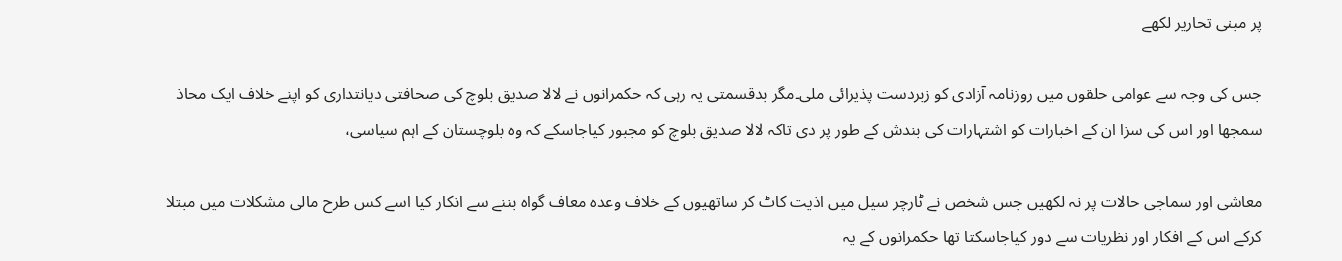پر مبنی تحاریر لکھے

جس کی وجہ سے عوامی حلقوں میں روزنامہ آزادی کو زبردست پذیرائی ملی۔مگر بدقسمتی یہ رہی کہ حکمرانوں نے لالا صدیق بلوچ کی صحافتی دیانتداری کو اپنے خلاف ایک محاذ سمجھا اور اس کی سزا ان کے اخبارات کو اشتہارات کی بندش کے طور پر دی تاکہ لالا صدیق بلوچ کو مجبور کیاجاسکے کہ وہ بلوچستان کے اہم سیاسی،

معاشی اور سماجی حالات پر نہ لکھیں جس شخص نے ٹارچر سیل میں اذیت کاٹ کر ساتھیوں کے خلاف وعدہ معاف گواہ بننے سے انکار کیا اسے کس طرح مالی مشکلات میں مبتلا کرکے اس کے افکار اور نظریات سے دور کیاجاسکتا تھا حکمرانوں کے یہ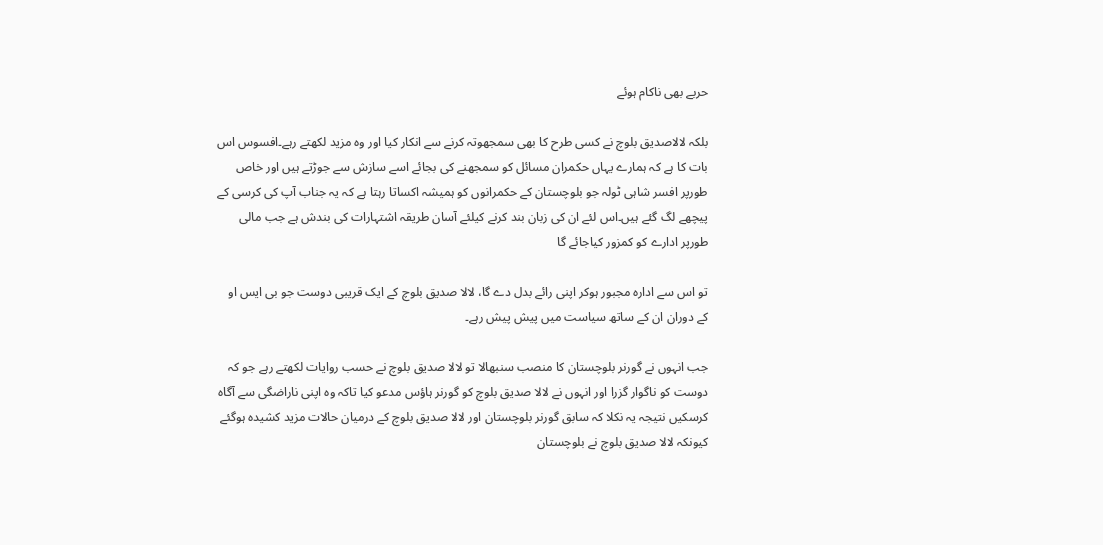حربے بھی ناکام ہوئے

بلکہ لالاصدیق بلوچ نے کسی طرح کا بھی سمجھوتہ کرنے سے انکار کیا اور وہ مزید لکھتے رہے۔افسوس اس بات کا ہے کہ ہمارے یہاں حکمران مسائل کو سمجھنے کی بجائے اسے سازش سے جوڑتے ہیں اور خاص طورپر افسر شاہی ٹولہ جو بلوچستان کے حکمرانوں کو ہمیشہ اکساتا رہتا ہے کہ یہ جناب آپ کی کرسی کے پیچھے لگ گئے ہیں۔اس لئے ان کی زبان بند کرنے کیلئے آسان طریقہ اشتہارات کی بندش ہے جب مالی طورپر ادارے کو کمزور کیاجائے گا

تو اس سے ادارہ مجبور ہوکر اپنی رائے بدل دے گا، لالا صدیق بلوچ کے ایک قریبی دوست جو بی ایس او کے دوران ان کے ساتھ سیاست میں پیش پیش رہے۔

جب انہوں نے گورنر بلوچستان کا منصب سنبھالا تو لالا صدیق بلوچ نے حسب روایات لکھتے رہے جو کہ دوست کو ناگوار گزرا اور انہوں نے لالا صدیق بلوچ کو گورنر ہاؤس مدعو کیا تاکہ وہ اپنی ناراضگی سے آگاہ کرسکیں نتیجہ یہ نکلا کہ سابق گورنر بلوچستان اور لالا صدیق بلوچ کے درمیان حالات مزید کشیدہ ہوگئے کیونکہ لالا صدیق بلوچ نے بلوچستان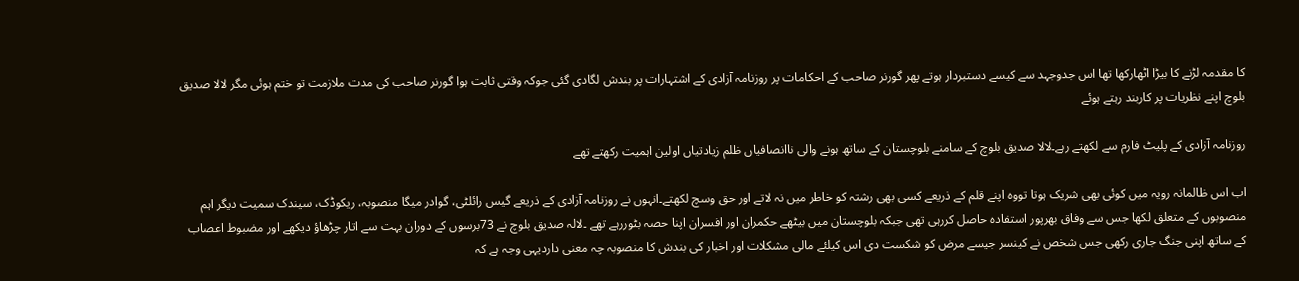کا مقدمہ لڑنے کا بیڑا اٹھارکھا تھا اس جدوجہد سے کیسے دستبردار ہوتے پھر گورنر صاحب کے احکامات پر روزنامہ آزادی کے اشتہارات پر بندش لگادی گئی جوکہ وقتی ثابت ہوا گورنر صاحب کی مدت ملازمت تو ختم ہوئی مگر لالا صدیق بلوچ اپنے نظریات پر کاربند رہتے ہوئے

روزنامہ آزادی کے پلیٹ فارم سے لکھتے رہے۔لالا صدیق بلوچ کے سامنے بلوچستان کے ساتھ ہونے والی ناانصافیاں ظلم زیادتیاں اولین اہمیت رکھتے تھے

اب اس ظالمانہ رویہ میں کوئی بھی شریک ہوتا تووہ اپنے قلم کے ذریعے کسی بھی رشتہ کو خاطر میں نہ لاتے اور حق وسچ لکھتے۔انہوں نے روزنامہ آزادی کے ذریعے گیس رائلٹی، گوادر میگا منصوبہ، ریکوڈک، سیندک سمیت دیگر اہم منصوبوں کے متعلق لکھا جس سے وفاق بھرپور استفادہ حاصل کررہی تھی جبکہ بلوچستان میں بیٹھے حکمران اور افسران اپنا حصہ بٹوررہے تھے ۔لالہ صدیق بلوچ نے 73برسوں کے دوران بہت سے اتار چڑھاؤ دیکھے اور مضبوط اعصاب کے ساتھ اپنی جنگ جاری رکھی جس شخص نے کینسر جیسے مرض کو شکست دی اس کیلئے مالی مشکلات اور اخبار کی بندش کا منصوبہ چہ معنی داردیہی وجہ ہے کہ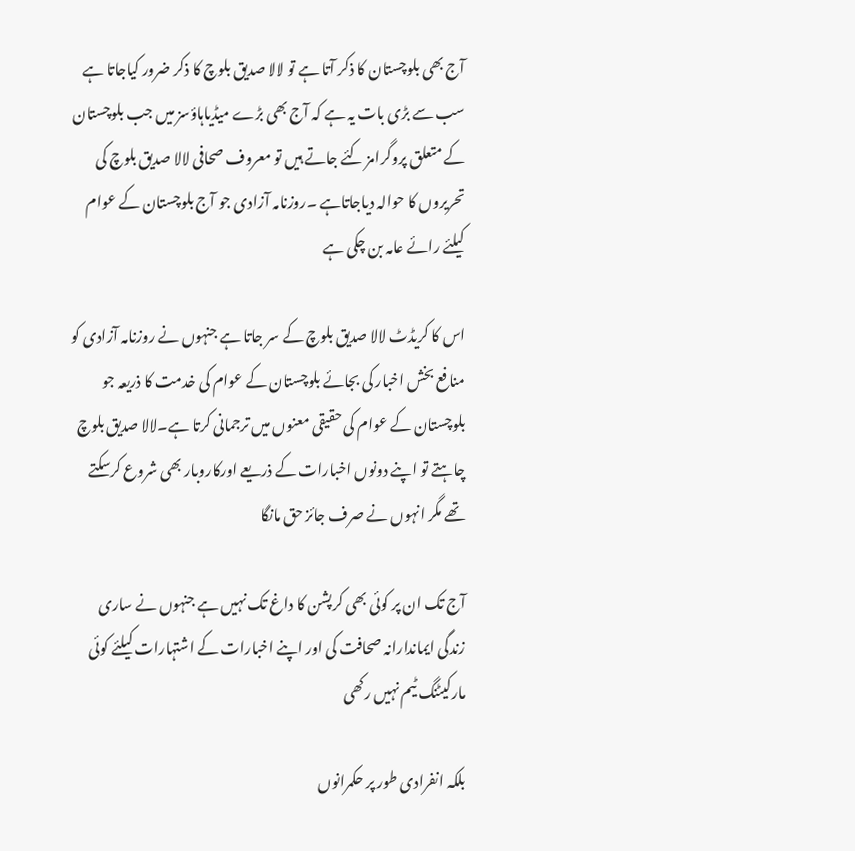آج بھی بلوچستان کا ذکر آتا ہے تو لالا صدیق بلوچ کا ذکر ضرور کیاجاتا ہے سب سے بڑی بات یہ ہے کہ آج بھی بڑے میڈیاہاؤسز میں جب بلوچستان کے متعلق پروگرامز کئے جاتے ہیں تو معروف صحافی لالا صدیق بلوچ کی تحریروں کا حوالہ دیاجاتاہے ۔روزنامہ آزادی جو آج بلوچستان کے عوام کیلئے رائے عامہ بن چکی ہے

اس کا کریڈٹ لالا صدیق بلوچ کے سر جاتا ہے جنہوں نے روزنامہ آزادی کو منافع بخش اخبار کی بجائے بلوچستان کے عوام کی خدمت کا ذریعہ جو بلوچستان کے عوام کی حقیقی معنوں میں ترجمانی کرتا ہے۔لالا صدیق بلوچ چاہتے تو اپنے دونوں اخبارات کے ذریعے اورکاروبار بھی شروع کرسکتے تھے مگر انہوں نے صرف جائز حق مانگا

آج تک ان پر کوئی بھی کرپشن کا داغ تک نہیں ہے جنہوں نے ساری زندگی ایماندارانہ صحافت کی اور اپنے اخبارات کے اشتہارات کیلئے کوئی مارکیٹنگ ٹیم نہیں رکھی

بلکہ انفرادی طور پر حکمرانوں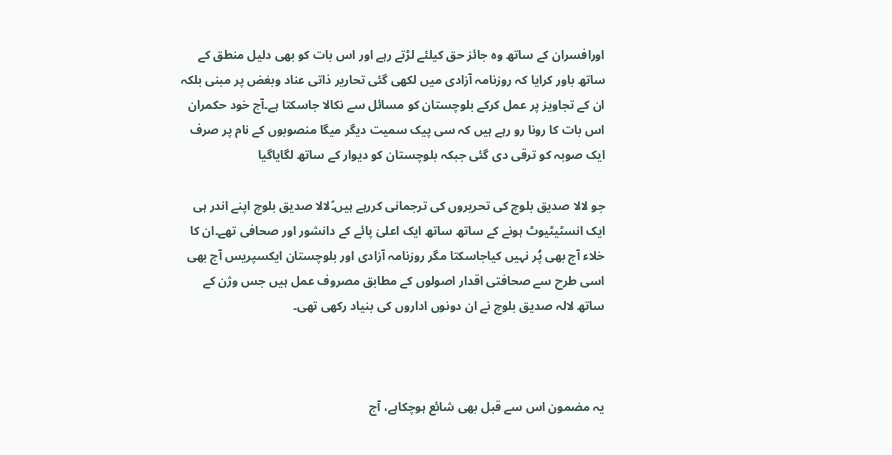اورافسران کے ساتھ وہ جائز حق کیلئے لڑتے رہے اور اس بات کو بھی دلیل منطق کے ساتھ باور کرایا کہ روزنامہ آزادی میں لکھی گئی تحاریر ذاتی عناد وبغض پر مبنی بلکہ ان کے تجاویز پر عمل کرکے بلوچستان کو مسائل سے نکالا جاسکتا ہے۔آج خود حکمران اس بات کا رونا رو رہے ہیں کہ سی پیک سمیت دیگر میگا منصوبوں کے نام پر صرف ایک صوبہ کو ترقی دی گئی جبکہ بلوچستان کو دیوار کے ساتھ لگایاگیا

جو لالا صدیق بلوچ کی تحریروں کی ترجمانی کررہے ہیں۔ًلالا صدیق بلوچ اپنے اندر ہی ایک انسٹیٹیوٹ ہونے کے ساتھ ساتھ ایک اعلیٰ پائے کے دانشور اور صحافی تھے۔ان کا خلاء آج بھی پُر نہیں کیاجاسکتا مگر روزنامہ آزادی اور بلوچستان ایکسپریس آج بھی اسی طرح سے صحافتی اقدار اصولوں کے مطابق مصروف عمل ہیں جس وژن کے ساتھ لالہ صدیق بلوچ نے ان دونوں اداروں کی بنیاد رکھی تھی۔



یہ مضمون اس سے قبل بھی شائع ہوچکاہے، آج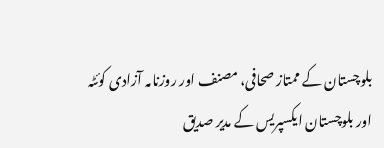بلوچستان کے ممتاز صحافی، مصنف اور روزنامہ آزادی کوئٹہ اور بلوچستان ایکسپریس کے مدیر صدیق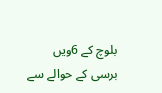بلوچ کے 6ویں برسی کے حوالے سے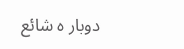دوبار ہ شائع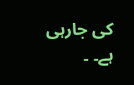کی جارہی ہے۔ ۔